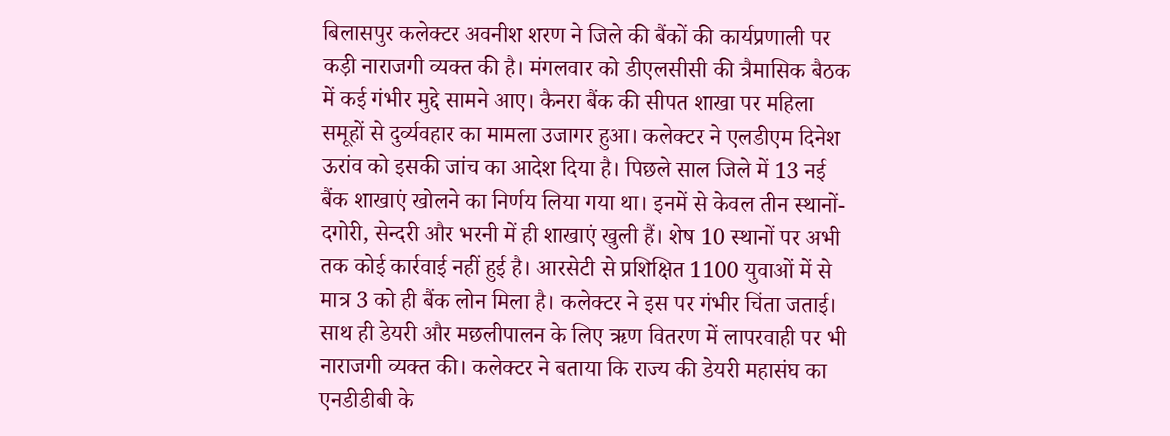बिलासपुर कलेक्टर अवनीश शरण ने जिले की बैंकों की कार्यप्रणाली पर कड़ी नाराजगी व्यक्त की है। मंगलवार को डीएलसीसी की त्रैमासिक बैठक में कई गंभीर मुद्दे सामने आए। कैनरा बैंक की सीपत शाखा पर महिला समूहों से दुर्व्यवहार का मामला उजागर हुआ। कलेक्टर ने एलडीएम दिनेश ऊरांव को इसकी जांच का आदेश दिया है। पिछले साल जिले में 13 नई बैंक शाखाएं खोलने का निर्णय लिया गया था। इनमें से केवल तीन स्थानों- दगोरी, सेन्दरी और भरनी में ही शाखाएं खुली हैं। शेष 10 स्थानों पर अभी तक कोई कार्रवाई नहीं हुई है। आरसेटी से प्रशिक्षित 1100 युवाओं में से मात्र 3 को ही बैंक लोन मिला है। कलेक्टर ने इस पर गंभीर चिंता जताई। साथ ही डेयरी और मछलीपालन के लिए ऋण वितरण में लापरवाही पर भी नाराजगी व्यक्त की। कलेक्टर ने बताया कि राज्य की डेयरी महासंघ का एनडीडीबी के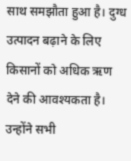साथ समझौता हुआ है। दुग्ध उत्पादन बढ़ाने के लिए किसानों को अधिक ऋण देने की आवश्यकता है। उन्होंने सभी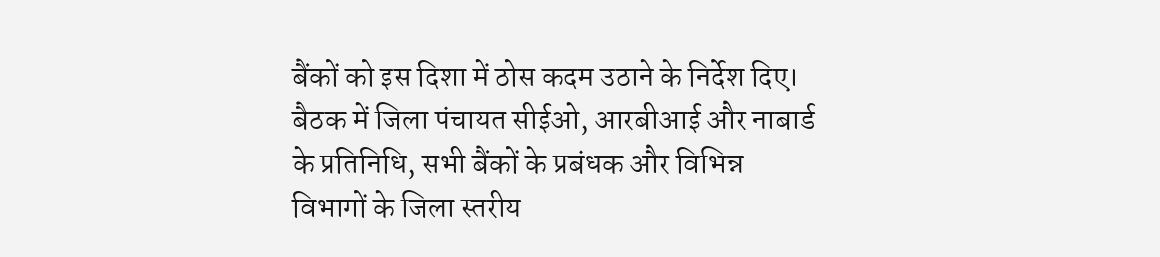बैंकों को इस दिशा में ठोस कदम उठाने के निर्देश दिए। बैठक में जिला पंचायत सीईओ, आरबीआई और नाबार्ड के प्रतिनिधि, सभी बैंकों के प्रबंधक और विभिन्न विभागों के जिला स्तरीय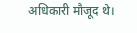अधिकारी मौजूद थे।